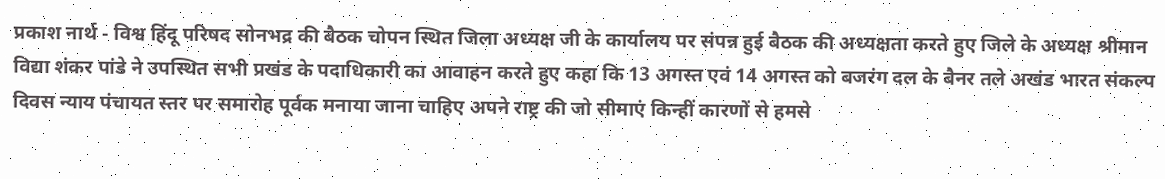प्रकाश नार्थ - विश्व हिंदू परिषद सोनभद्र की बैठक चोपन स्थित जिला अध्यक्ष जी के कार्यालय पर संपन्न हुई बैठक की अध्यक्षता करते हुए जिले के अध्यक्ष श्रीमान विद्या शंकर पांडे ने उपस्थित सभी प्रखंड के पदाधिकारी का आवाहन करते हुए कहा कि 13 अगस्त एवं 14 अगस्त को बजरंग दल के बैनर तले अखंड भारत संकल्प दिवस न्याय पंचायत स्तर पर समारोह पूर्वक मनाया जाना चाहिए अपने राष्ट्र की जो सीमाएं किन्हीं कारणों से हमसे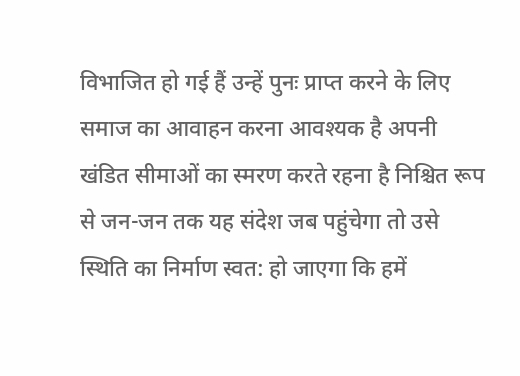विभाजित हो गई हैं उन्हें पुनः प्राप्त करने के लिए समाज का आवाहन करना आवश्यक है अपनी खंडित सीमाओं का स्मरण करते रहना है निश्चित रूप से जन-जन तक यह संदेश जब पहुंचेगा तो उसे स्थिति का निर्माण स्वत: हो जाएगा कि हमें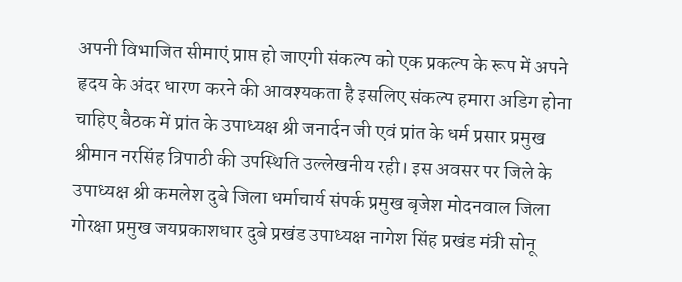अपनी विभाजित सीमाएं प्राप्त हो जाएगी संकल्प को एक प्रकल्प के रूप में अपने हृदय के अंदर धारण करने की आवश्यकता है इसलिए संकल्प हमारा अडिग होना चाहिए बैठक में प्रांत के उपाध्यक्ष श्री जनार्दन जी एवं प्रांत के धर्म प्रसार प्रमुख श्रीमान नरसिंह त्रिपाठी की उपस्थिति उल्लेखनीय रही। इस अवसर पर जिले के उपाध्यक्ष श्री कमलेश दुबे जिला धर्माचार्य संपर्क प्रमुख बृजेश मोदनवाल जिला गोरक्षा प्रमुख जयप्रकाशधार दुबे प्रखंड उपाध्यक्ष नागेश सिंह प्रखंड मंत्री सोनू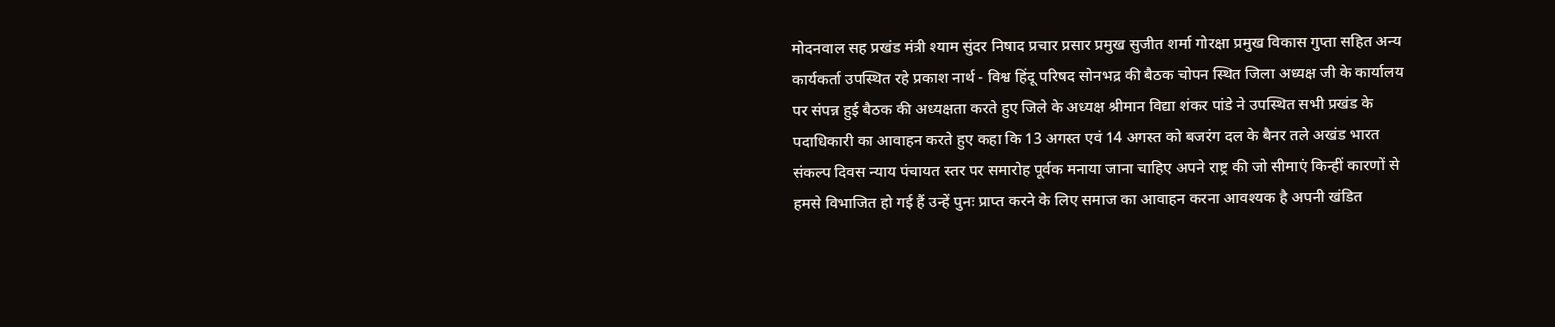मोदनवाल सह प्रखंड मंत्री श्याम सुंदर निषाद प्रचार प्रसार प्रमुख सुजीत शर्मा गोरक्षा प्रमुख विकास गुप्ता सहित अन्य कार्यकर्ता उपस्थित रहे प्रकाश नार्थ - विश्व हिंदू परिषद सोनभद्र की बैठक चोपन स्थित जिला अध्यक्ष जी के कार्यालय पर संपन्न हुई बैठक की अध्यक्षता करते हुए जिले के अध्यक्ष श्रीमान विद्या शंकर पांडे ने उपस्थित सभी प्रखंड के पदाधिकारी का आवाहन करते हुए कहा कि 13 अगस्त एवं 14 अगस्त को बजरंग दल के बैनर तले अखंड भारत संकल्प दिवस न्याय पंचायत स्तर पर समारोह पूर्वक मनाया जाना चाहिए अपने राष्ट्र की जो सीमाएं किन्हीं कारणों से हमसे विभाजित हो गई हैं उन्हें पुनः प्राप्त करने के लिए समाज का आवाहन करना आवश्यक है अपनी खंडित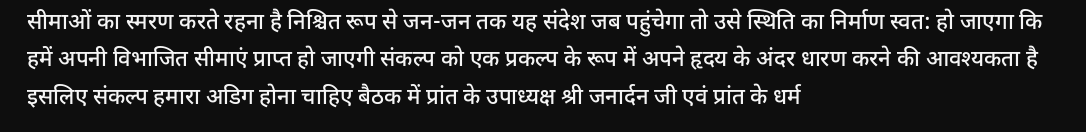सीमाओं का स्मरण करते रहना है निश्चित रूप से जन-जन तक यह संदेश जब पहुंचेगा तो उसे स्थिति का निर्माण स्वत: हो जाएगा कि हमें अपनी विभाजित सीमाएं प्राप्त हो जाएगी संकल्प को एक प्रकल्प के रूप में अपने हृदय के अंदर धारण करने की आवश्यकता है इसलिए संकल्प हमारा अडिग होना चाहिए बैठक में प्रांत के उपाध्यक्ष श्री जनार्दन जी एवं प्रांत के धर्म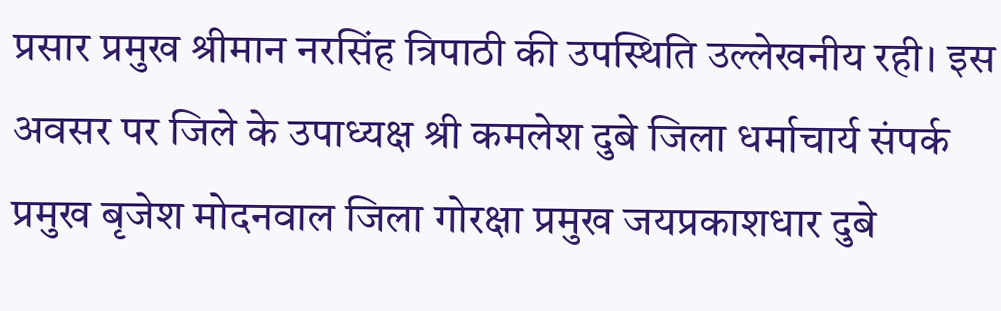प्रसार प्रमुख श्रीमान नरसिंह त्रिपाठी की उपस्थिति उल्लेखनीय रही। इस अवसर पर जिले के उपाध्यक्ष श्री कमलेश दुबे जिला धर्माचार्य संपर्क प्रमुख बृजेश मोदनवाल जिला गोरक्षा प्रमुख जयप्रकाशधार दुबे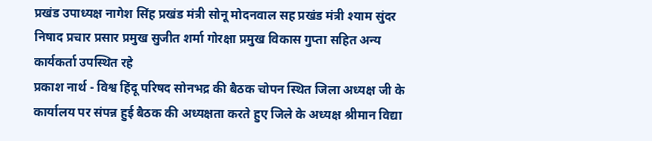प्रखंड उपाध्यक्ष नागेश सिंह प्रखंड मंत्री सोनू मोदनवाल सह प्रखंड मंत्री श्याम सुंदर निषाद प्रचार प्रसार प्रमुख सुजीत शर्मा गोरक्षा प्रमुख विकास गुप्ता सहित अन्य कार्यकर्ता उपस्थित रहे
प्रकाश नार्थ - विश्व हिंदू परिषद सोनभद्र की बैठक चोपन स्थित जिला अध्यक्ष जी के कार्यालय पर संपन्न हुई बैठक की अध्यक्षता करते हुए जिले के अध्यक्ष श्रीमान विद्या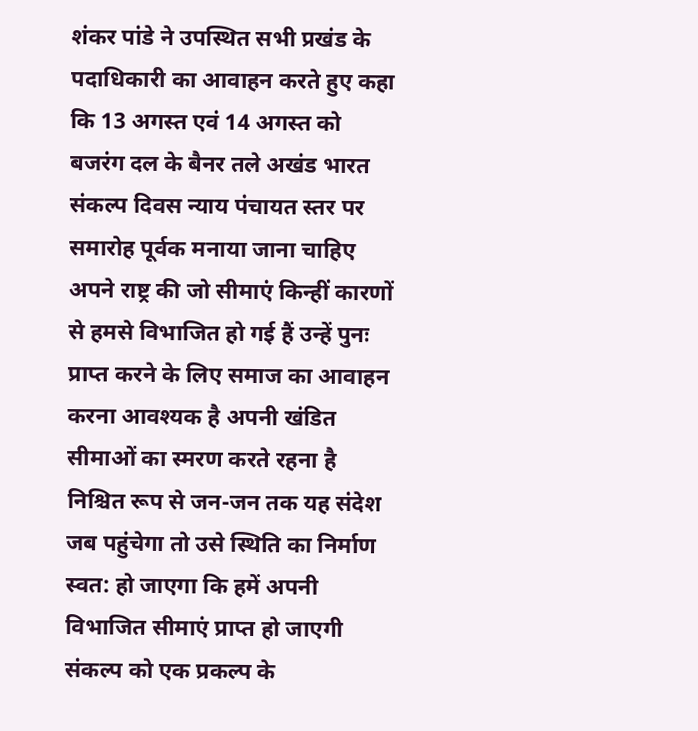शंकर पांडे ने उपस्थित सभी प्रखंड के पदाधिकारी का आवाहन करते हुए कहा कि 13 अगस्त एवं 14 अगस्त को बजरंग दल के बैनर तले अखंड भारत संकल्प दिवस न्याय पंचायत स्तर पर समारोह पूर्वक मनाया जाना चाहिए अपने राष्ट्र की जो सीमाएं किन्हीं कारणों से हमसे विभाजित हो गई हैं उन्हें पुनः प्राप्त करने के लिए समाज का आवाहन करना आवश्यक है अपनी खंडित सीमाओं का स्मरण करते रहना है निश्चित रूप से जन-जन तक यह संदेश जब पहुंचेगा तो उसे स्थिति का निर्माण स्वत: हो जाएगा कि हमें अपनी विभाजित सीमाएं प्राप्त हो जाएगी संकल्प को एक प्रकल्प के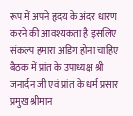रूप में अपने हृदय के अंदर धारण करने की आवश्यकता है इसलिए संकल्प हमारा अडिग होना चाहिए बैठक में प्रांत के उपाध्यक्ष श्री जनार्दन जी एवं प्रांत के धर्म प्रसार प्रमुख श्रीमान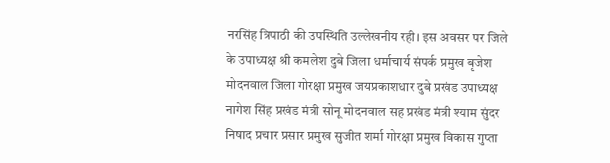नरसिंह त्रिपाठी की उपस्थिति उल्लेखनीय रही। इस अवसर पर जिले के उपाध्यक्ष श्री कमलेश दुबे जिला धर्माचार्य संपर्क प्रमुख बृजेश मोदनवाल जिला गोरक्षा प्रमुख जयप्रकाशधार दुबे प्रखंड उपाध्यक्ष नागेश सिंह प्रखंड मंत्री सोनू मोदनवाल सह प्रखंड मंत्री श्याम सुंदर निषाद प्रचार प्रसार प्रमुख सुजीत शर्मा गोरक्षा प्रमुख विकास गुप्ता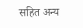सहित अन्य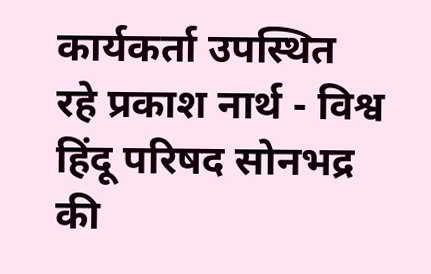कार्यकर्ता उपस्थित रहे प्रकाश नार्थ - विश्व हिंदू परिषद सोनभद्र की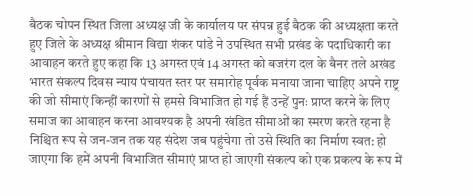बैठक चोपन स्थित जिला अध्यक्ष जी के कार्यालय पर संपन्न हुई बैठक की अध्यक्षता करते हुए जिले के अध्यक्ष श्रीमान विद्या शंकर पांडे ने उपस्थित सभी प्रखंड के पदाधिकारी का आवाहन करते हुए कहा कि 13 अगस्त एवं 14 अगस्त को बजरंग दल के बैनर तले अखंड भारत संकल्प दिवस न्याय पंचायत स्तर पर समारोह पूर्वक मनाया जाना चाहिए अपने राष्ट्र की जो सीमाएं किन्हीं कारणों से हमसे विभाजित हो गई हैं उन्हें पुनः प्राप्त करने के लिए समाज का आवाहन करना आवश्यक है अपनी खंडित सीमाओं का स्मरण करते रहना है निश्चित रूप से जन-जन तक यह संदेश जब पहुंचेगा तो उसे स्थिति का निर्माण स्वत: हो जाएगा कि हमें अपनी विभाजित सीमाएं प्राप्त हो जाएगी संकल्प को एक प्रकल्प के रूप में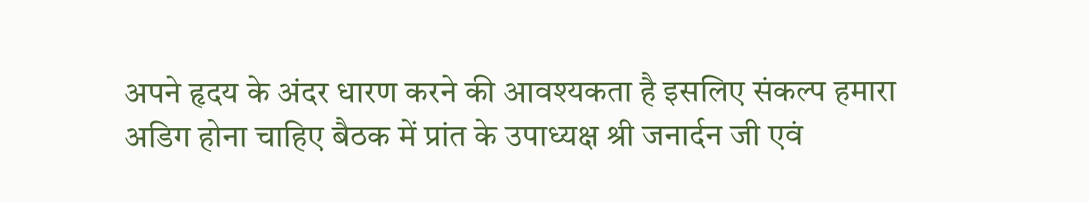अपने हृदय के अंदर धारण करने की आवश्यकता है इसलिए संकल्प हमारा अडिग होना चाहिए बैठक में प्रांत के उपाध्यक्ष श्री जनार्दन जी एवं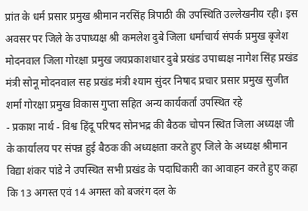प्रांत के धर्म प्रसार प्रमुख श्रीमान नरसिंह त्रिपाठी की उपस्थिति उल्लेखनीय रही। इस अवसर पर जिले के उपाध्यक्ष श्री कमलेश दुबे जिला धर्माचार्य संपर्क प्रमुख बृजेश मोदनवाल जिला गोरक्षा प्रमुख जयप्रकाशधार दुबे प्रखंड उपाध्यक्ष नागेश सिंह प्रखंड मंत्री सोनू मोदनवाल सह प्रखंड मंत्री श्याम सुंदर निषाद प्रचार प्रसार प्रमुख सुजीत शर्मा गोरक्षा प्रमुख विकास गुप्ता सहित अन्य कार्यकर्ता उपस्थित रहे
- प्रकाश नार्थ - विश्व हिंदू परिषद सोनभद्र की बैठक चोपन स्थित जिला अध्यक्ष जी के कार्यालय पर संपन्न हुई बैठक की अध्यक्षता करते हुए जिले के अध्यक्ष श्रीमान विद्या शंकर पांडे ने उपस्थित सभी प्रखंड के पदाधिकारी का आवाहन करते हुए कहा कि 13 अगस्त एवं 14 अगस्त को बजरंग दल के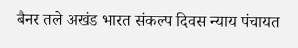बैनर तले अखंड भारत संकल्प दिवस न्याय पंचायत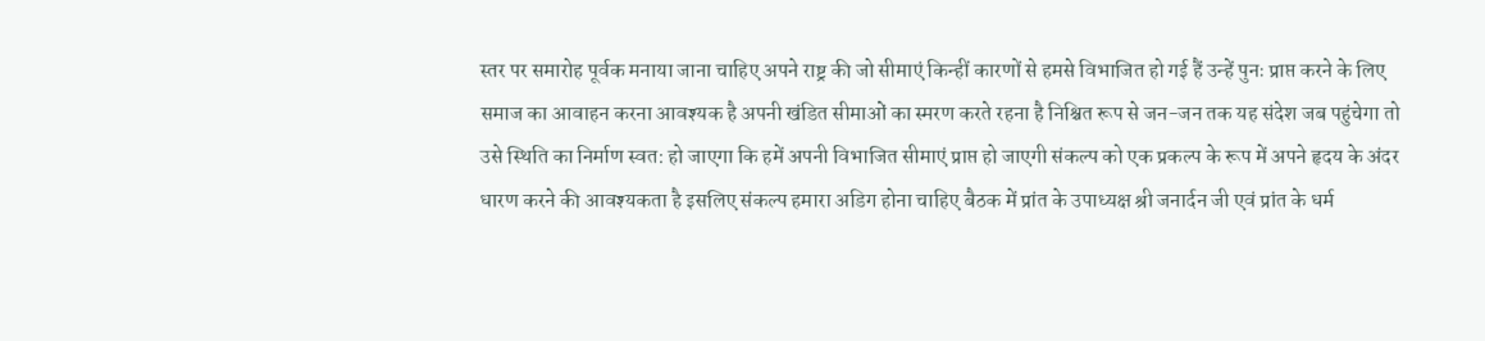स्तर पर समारोह पूर्वक मनाया जाना चाहिए अपने राष्ट्र की जो सीमाएं किन्हीं कारणों से हमसे विभाजित हो गई हैं उन्हें पुनः प्राप्त करने के लिए समाज का आवाहन करना आवश्यक है अपनी खंडित सीमाओं का स्मरण करते रहना है निश्चित रूप से जन-जन तक यह संदेश जब पहुंचेगा तो उसे स्थिति का निर्माण स्वत: हो जाएगा कि हमें अपनी विभाजित सीमाएं प्राप्त हो जाएगी संकल्प को एक प्रकल्प के रूप में अपने हृदय के अंदर धारण करने की आवश्यकता है इसलिए संकल्प हमारा अडिग होना चाहिए बैठक में प्रांत के उपाध्यक्ष श्री जनार्दन जी एवं प्रांत के धर्म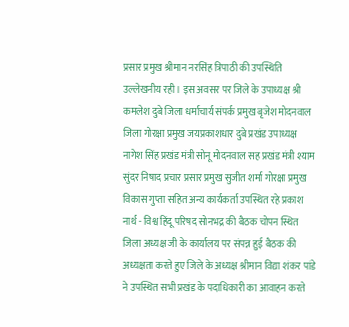प्रसार प्रमुख श्रीमान नरसिंह त्रिपाठी की उपस्थिति उल्लेखनीय रही। इस अवसर पर जिले के उपाध्यक्ष श्री कमलेश दुबे जिला धर्माचार्य संपर्क प्रमुख बृजेश मोदनवाल जिला गोरक्षा प्रमुख जयप्रकाशधार दुबे प्रखंड उपाध्यक्ष नागेश सिंह प्रखंड मंत्री सोनू मोदनवाल सह प्रखंड मंत्री श्याम सुंदर निषाद प्रचार प्रसार प्रमुख सुजीत शर्मा गोरक्षा प्रमुख विकास गुप्ता सहित अन्य कार्यकर्ता उपस्थित रहे प्रकाश नार्थ - विश्व हिंदू परिषद सोनभद्र की बैठक चोपन स्थित जिला अध्यक्ष जी के कार्यालय पर संपन्न हुई बैठक की अध्यक्षता करते हुए जिले के अध्यक्ष श्रीमान विद्या शंकर पांडे ने उपस्थित सभी प्रखंड के पदाधिकारी का आवाहन करते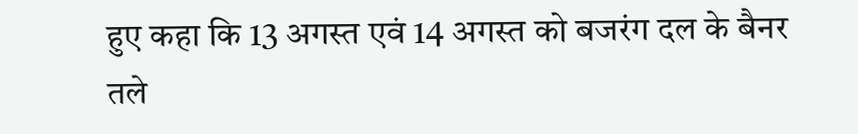हुए कहा कि 13 अगस्त एवं 14 अगस्त को बजरंग दल के बैनर तले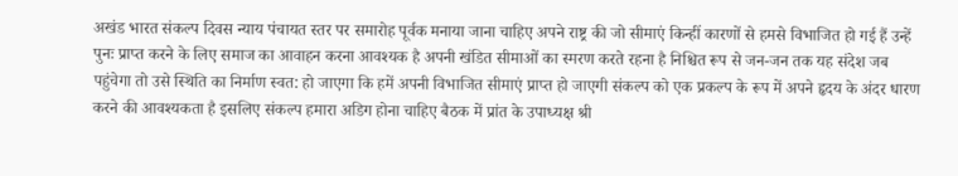अखंड भारत संकल्प दिवस न्याय पंचायत स्तर पर समारोह पूर्वक मनाया जाना चाहिए अपने राष्ट्र की जो सीमाएं किन्हीं कारणों से हमसे विभाजित हो गई हैं उन्हें पुनः प्राप्त करने के लिए समाज का आवाहन करना आवश्यक है अपनी खंडित सीमाओं का स्मरण करते रहना है निश्चित रूप से जन-जन तक यह संदेश जब पहुंचेगा तो उसे स्थिति का निर्माण स्वत: हो जाएगा कि हमें अपनी विभाजित सीमाएं प्राप्त हो जाएगी संकल्प को एक प्रकल्प के रूप में अपने हृदय के अंदर धारण करने की आवश्यकता है इसलिए संकल्प हमारा अडिग होना चाहिए बैठक में प्रांत के उपाध्यक्ष श्री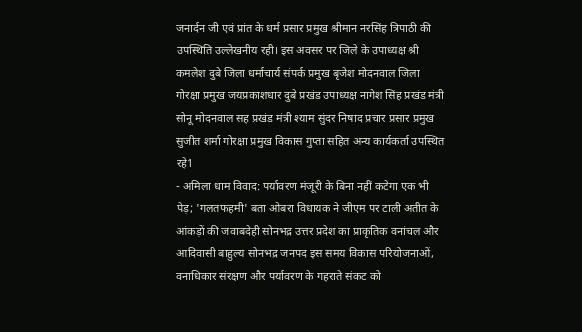जनार्दन जी एवं प्रांत के धर्म प्रसार प्रमुख श्रीमान नरसिंह त्रिपाठी की उपस्थिति उल्लेखनीय रही। इस अवसर पर जिले के उपाध्यक्ष श्री कमलेश दुबे जिला धर्माचार्य संपर्क प्रमुख बृजेश मोदनवाल जिला गोरक्षा प्रमुख जयप्रकाशधार दुबे प्रखंड उपाध्यक्ष नागेश सिंह प्रखंड मंत्री सोनू मोदनवाल सह प्रखंड मंत्री श्याम सुंदर निषाद प्रचार प्रसार प्रमुख सुजीत शर्मा गोरक्षा प्रमुख विकास गुप्ता सहित अन्य कार्यकर्ता उपस्थित रहे1
- अमिला धाम विवाद: पर्यावरण मंजूरी के बिना नहीं कटेगा एक भी पेड़; 'गलतफहमी' बता ओबरा विधायक ने जीएम पर टाली अतीत के आंकड़ों की जवाबदेही सोनभद्र उत्तर प्रदेश का प्राकृतिक वनांचल और आदिवासी बाहुल्य सोनभद्र जनपद इस समय विकास परियोजनाओं, वनाधिकार संरक्षण और पर्यावरण के गहराते संकट को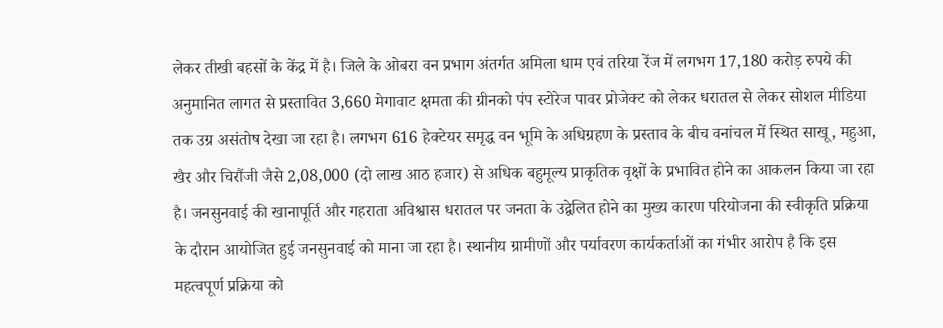लेकर तीखी बहसों के केंद्र में है। जिले के ओबरा वन प्रभाग अंतर्गत अमिला धाम एवं तरिया रेंज में लगभग 17,180 करोड़ रुपये की अनुमानित लागत से प्रस्तावित 3,660 मेगावाट क्षमता की ग्रीनको पंप स्टोरेज पावर प्रोजेक्ट को लेकर धरातल से लेकर सोशल मीडिया तक उग्र असंतोष देखा जा रहा है। लगभग 616 हेक्टेयर समृद्ध वन भूमि के अधिग्रहण के प्रस्ताव के बीच वनांचल में स्थित साखू, महुआ, खैर और चिरौंजी जैसे 2,08,000 (दो लाख आठ हजार) से अधिक बहुमूल्य प्राकृतिक वृक्षों के प्रभावित होने का आकलन किया जा रहा है। जनसुनवाई की खानापूर्ति और गहराता अविश्वास धरातल पर जनता के उद्वेलित होने का मुख्य कारण परियोजना की स्वीकृति प्रक्रिया के दौरान आयोजित हुई जनसुनवाई को माना जा रहा है। स्थानीय ग्रामीणों और पर्यावरण कार्यकर्ताओं का गंभीर आरोप है कि इस महत्वपूर्ण प्रक्रिया को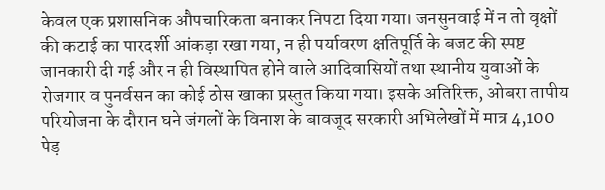केवल एक प्रशासनिक औपचारिकता बनाकर निपटा दिया गया। जनसुनवाई में न तो वृक्षों की कटाई का पारदर्शी आंकड़ा रखा गया, न ही पर्यावरण क्षतिपूर्ति के बजट की स्पष्ट जानकारी दी गई और न ही विस्थापित होने वाले आदिवासियों तथा स्थानीय युवाओं के रोजगार व पुनर्वसन का कोई ठोस खाका प्रस्तुत किया गया। इसके अतिरिक्त, ओबरा तापीय परियोजना के दौरान घने जंगलों के विनाश के बावजूद सरकारी अभिलेखों में मात्र 4,100 पेड़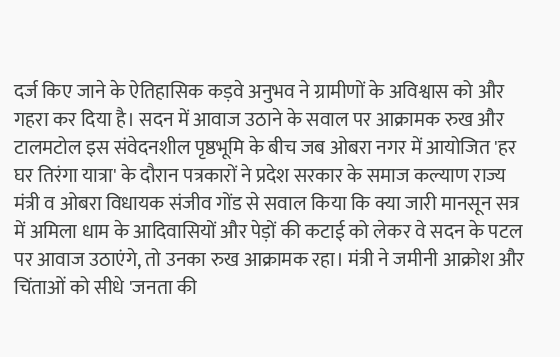दर्ज किए जाने के ऐतिहासिक कड़वे अनुभव ने ग्रामीणों के अविश्वास को और गहरा कर दिया है। सदन में आवाज उठाने के सवाल पर आक्रामक रुख और टालमटोल इस संवेदनशील पृष्ठभूमि के बीच जब ओबरा नगर में आयोजित 'हर घर तिरंगा यात्रा' के दौरान पत्रकारों ने प्रदेश सरकार के समाज कल्याण राज्य मंत्री व ओबरा विधायक संजीव गोंड से सवाल किया कि क्या जारी मानसून सत्र में अमिला धाम के आदिवासियों और पेड़ों की कटाई को लेकर वे सदन के पटल पर आवाज उठाएंगे, तो उनका रुख आक्रामक रहा। मंत्री ने जमीनी आक्रोश और चिंताओं को सीधे 'जनता की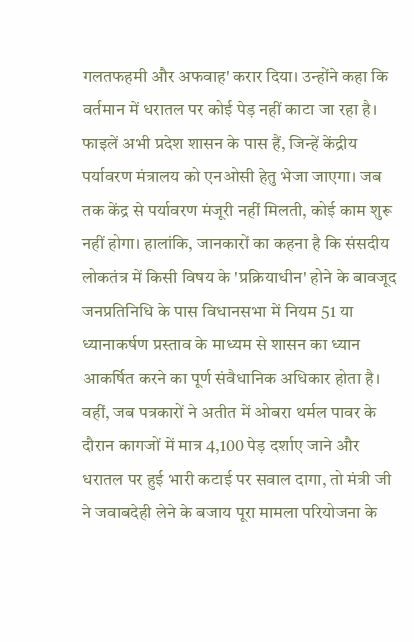गलतफहमी और अफवाह' करार दिया। उन्होंने कहा कि वर्तमान में धरातल पर कोई पेड़ नहीं काटा जा रहा है। फाइलें अभी प्रदेश शासन के पास हैं, जिन्हें केंद्रीय पर्यावरण मंत्रालय को एनओसी हेतु भेजा जाएगा। जब तक केंद्र से पर्यावरण मंजूरी नहीं मिलती, कोई काम शुरू नहीं होगा। हालांकि, जानकारों का कहना है कि संसदीय लोकतंत्र में किसी विषय के 'प्रक्रियाधीन' होने के बावजूद जनप्रतिनिधि के पास विधानसभा में नियम 51 या ध्यानाकर्षण प्रस्ताव के माध्यम से शासन का ध्यान आकर्षित करने का पूर्ण संवैधानिक अधिकार होता है। वहीं, जब पत्रकारों ने अतीत में ओबरा थर्मल पावर के दौरान कागजों में मात्र 4,100 पेड़ दर्शाए जाने और धरातल पर हुई भारी कटाई पर सवाल दागा, तो मंत्री जी ने जवाबदेही लेने के बजाय पूरा मामला परियोजना के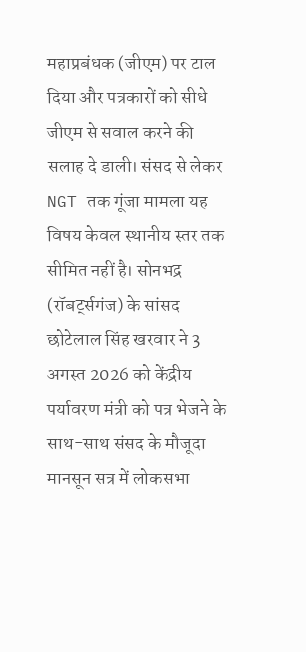महाप्रबंधक (जीएम) पर टाल दिया और पत्रकारों को सीधे जीएम से सवाल करने की सलाह दे डाली। संसद से लेकर NGT तक गूंजा मामला यह विषय केवल स्थानीय स्तर तक सीमित नहीं है। सोनभद्र (रॉबर्ट्सगंज) के सांसद छोटेलाल सिंह खरवार ने 3 अगस्त 2026 को केंद्रीय पर्यावरण मंत्री को पत्र भेजने के साथ-साथ संसद के मौजूदा मानसून सत्र में लोकसभा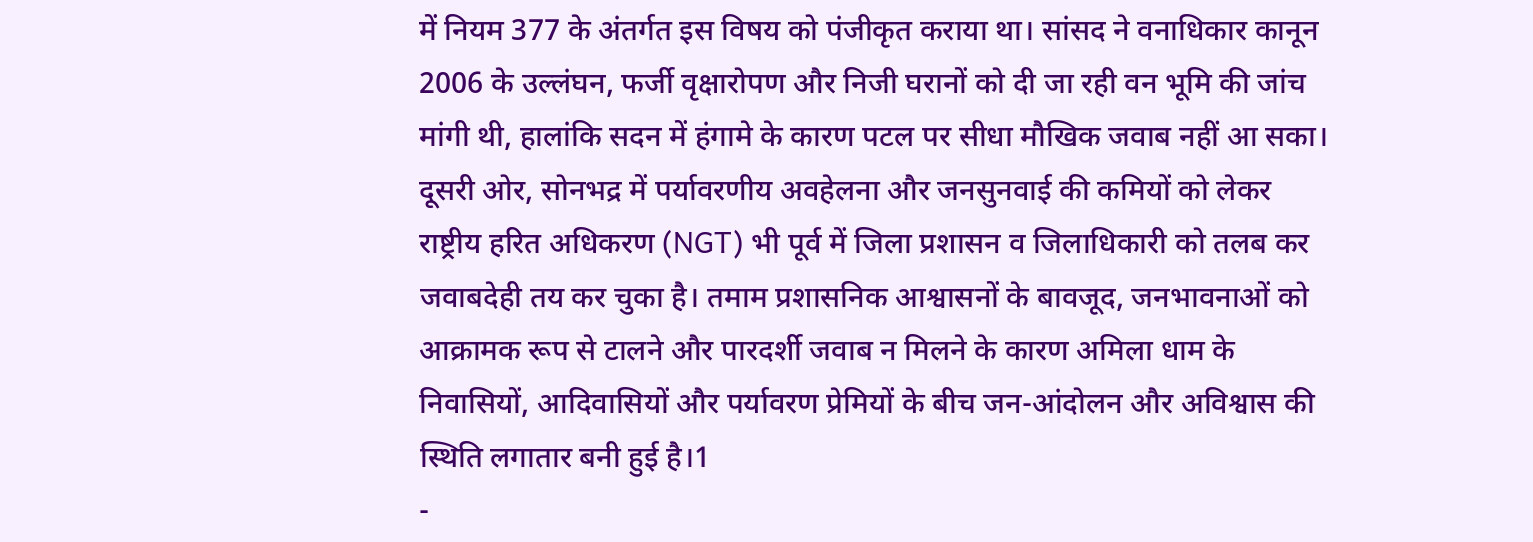में नियम 377 के अंतर्गत इस विषय को पंजीकृत कराया था। सांसद ने वनाधिकार कानून 2006 के उल्लंघन, फर्जी वृक्षारोपण और निजी घरानों को दी जा रही वन भूमि की जांच मांगी थी, हालांकि सदन में हंगामे के कारण पटल पर सीधा मौखिक जवाब नहीं आ सका। दूसरी ओर, सोनभद्र में पर्यावरणीय अवहेलना और जनसुनवाई की कमियों को लेकर राष्ट्रीय हरित अधिकरण (NGT) भी पूर्व में जिला प्रशासन व जिलाधिकारी को तलब कर जवाबदेही तय कर चुका है। तमाम प्रशासनिक आश्वासनों के बावजूद, जनभावनाओं को आक्रामक रूप से टालने और पारदर्शी जवाब न मिलने के कारण अमिला धाम के निवासियों, आदिवासियों और पर्यावरण प्रेमियों के बीच जन-आंदोलन और अविश्वास की स्थिति लगातार बनी हुई है।1
-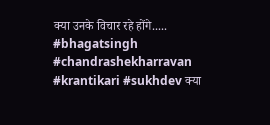क्या उनके विचार रहे होंगे..... #bhagatsingh #chandrashekharravan #krantikari #sukhdev क्या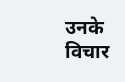उनके विचार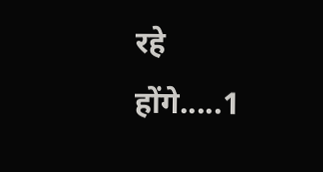रहे होंगे.....1